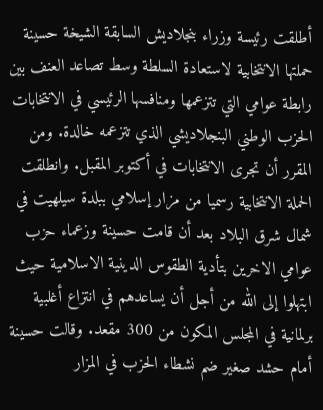أطلقت رئيسة وزراء بنجلاديش السابقة الشيخة حسينة حملتها الانتخابية لاستعادة السلطة وسط تصاعد العنف بين رابطة عوامي التي تتزعمها ومنافسها الرئيسي في الانتخابات الحزب الوطني البنجلاديشي الذي تتزعمه خالدة. ومن المقرر أن تجرى الانتخابات في أكتوبر المقبل. وانطلقت الحملة الانتخابية رسميا من مزار إسلامي ببلدة سيلهيت في شمال شرق البلاد بعد أن قامت حسينة وزعماء حزب عوامي الاخرين بتأدية الطقوس الدينية الاسلامية حيث ابتهلوا إلى الله من أجل أن يساعدهم في انتزاع أغلبية برلمانية في المجلس المكون من 300 مقعد. وقالت حسينة أمام حشد صغير ضم نشطاء الحزب في المزار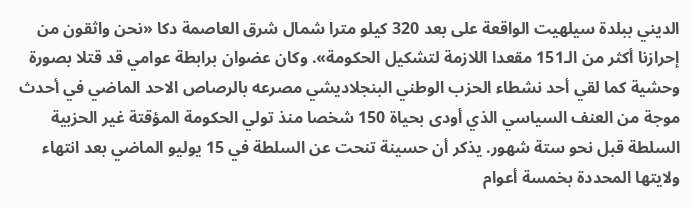الديني ببلدة سيلهيت الواقعة على بعد 320 كيلو مترا شمال شرق العاصمة دكا «نحن واثقون من إحرازنا أكثر من الـ151 مقعدا اللازمة لتشكيل الحكومة». وكان عضوان برابطة عوامي قد قتلا بصورة وحشية كما لقي أحد نشطاء الحزب الوطني البنجلاديشي مصرعه بالرصاص الاحد الماضي في أحدث موجة من العنف السياسي الذي أودى بحياة 150 شخصا منذ تولي الحكومة المؤقتة غير الحزبية السلطة قبل نحو ستة شهور. يذكر أن حسينة تنحت عن السلطة في 15 يوليو الماضي بعد انتهاء ولايتها المحددة بخمسة أعوام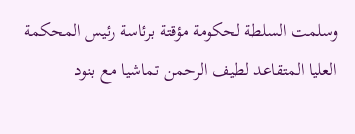وسلمت السلطة لحكومة مؤقتة برئاسة رئيس المحكمة العليا المتقاعد لطيف الرحمن تماشيا مع بنود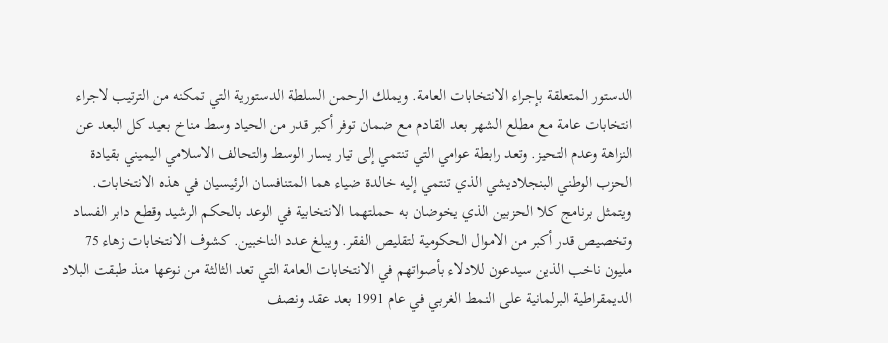الدستور المتعلقة بإجراء الانتخابات العامة. ويملك الرحمن السلطة الدستورية التي تمكنه من الترتيب لاجراء انتخابات عامة مع مطلع الشهر بعد القادم مع ضمان توفر أكبر قدر من الحياد وسط مناخ بعيد كل البعد عن النزاهة وعدم التحيز. وتعد رابطة عوامي التي تنتمي إلى تيار يسار الوسط والتحالف الاسلامي اليميني بقيادة الحزب الوطني البنجلاديشي الذي تنتمي إليه خالدة ضياء هما المتنافسان الرئيسيان في هذه الانتخابات. ويتمثل برنامج كلا الحزبين الذي يخوضان به حملتهما الانتخابية في الوعد بالحكم الرشيد وقطع دابر الفساد وتخصيص قدر أكبر من الاموال الحكومية لتقليص الفقر. ويبلغ عدد الناخبين. كشوف الانتخابات زهاء 75 مليون ناخب الذين سيدعون للادلاء بأصواتهم في الانتخابات العامة التي تعد الثالثة من نوعها منذ طبقت البلاد الديمقراطية البرلمانية على النمط الغربي في عام 1991 بعد عقد ونصف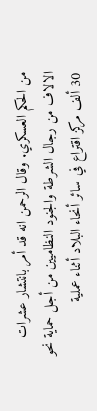من الحكم العسكري. وقال الرحمن انه قد أمر بانتشار عشرات الالاف من رجال الشرطة والجنود النظاميين من أجل حماية نحو 30 ألف مركز اقتراع في سائر أنحاء البلاد أثناء عملية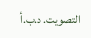التصويت. د.ب.أ